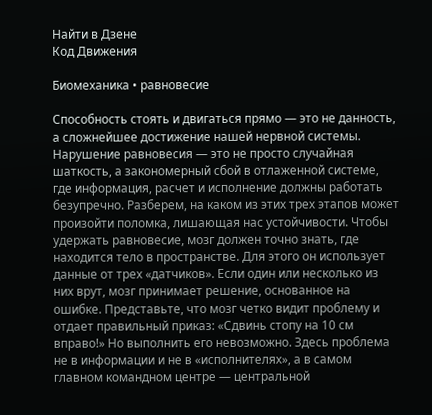Найти в Дзене
Код Движения

Биомеханика • равновесие

Способность стоять и двигаться прямо — это не данность, а сложнейшее достижение нашей нервной системы. Нарушение равновесия — это не просто случайная шаткость, а закономерный сбой в отлаженной системе, где информация, расчет и исполнение должны работать безупречно. Разберем, на каком из этих трех этапов может произойти поломка, лишающая нас устойчивости. Чтобы удержать равновесие, мозг должен точно знать, где находится тело в пространстве. Для этого он использует данные от трех «датчиков». Если один или несколько из них врут, мозг принимает решение, основанное на ошибке. Представьте, что мозг четко видит проблему и отдает правильный приказ: «Сдвинь стопу на 10 см вправо!» Но выполнить его невозможно. Здесь проблема не в информации и не в «исполнителях», а в самом главном командном центре — центральной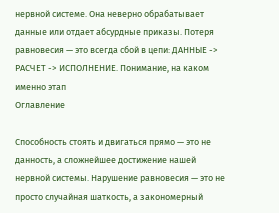нервной системе. Она неверно обрабатывает данные или отдает абсурдные приказы. Потеря равновесия — это всегда сбой в цепи: ДАННЫЕ -> РАСЧЕТ -> ИСПОЛНЕНИЕ. Понимание, на каком именно этап
Оглавление

Способность стоять и двигаться прямо — это не данность, а сложнейшее достижение нашей нервной системы. Нарушение равновесия — это не просто случайная шаткость, а закономерный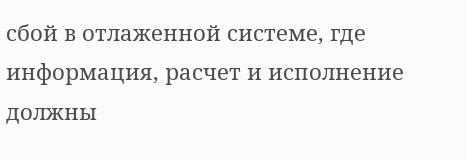сбой в отлаженной системе, где информация, расчет и исполнение должны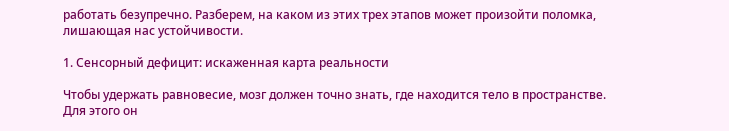работать безупречно. Разберем, на каком из этих трех этапов может произойти поломка, лишающая нас устойчивости.

1. Сенсорный дефицит: искаженная карта реальности

Чтобы удержать равновесие, мозг должен точно знать, где находится тело в пространстве. Для этого он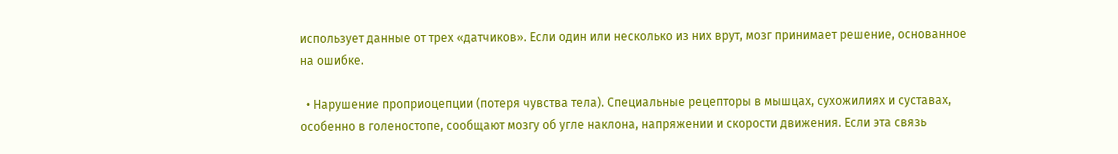использует данные от трех «датчиков». Если один или несколько из них врут, мозг принимает решение, основанное на ошибке.

  • Нарушение проприоцепции (потеря чувства тела). Специальные рецепторы в мышцах, сухожилиях и суставах, особенно в голеностопе, сообщают мозгу об угле наклона, напряжении и скорости движения. Если эта связь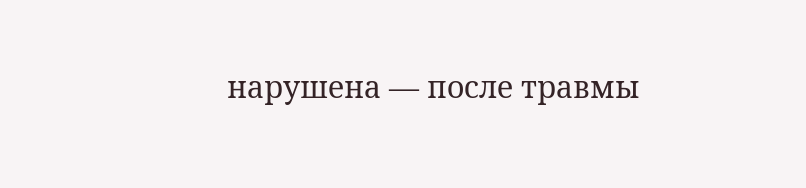нарушена — после травмы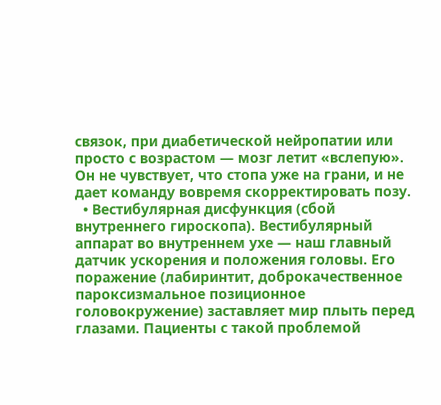связок, при диабетической нейропатии или просто с возрастом — мозг летит «вслепую». Он не чувствует, что стопа уже на грани, и не дает команду вовремя скорректировать позу.
  • Вестибулярная дисфункция (сбой внутреннего гироскопа). Вестибулярный аппарат во внутреннем ухе — наш главный датчик ускорения и положения головы. Его поражение (лабиринтит, доброкачественное пароксизмальное позиционное головокружение) заставляет мир плыть перед глазами. Пациенты с такой проблемой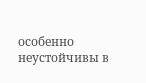особенно неустойчивы в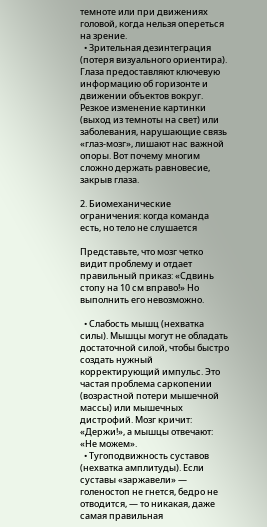темноте или при движениях головой, когда нельзя опереться на зрение.
  • Зрительная дезинтеграция (потеря визуального ориентира). Глаза предоставляют ключевую информацию об горизонте и движении объектов вокруг. Резкое изменение картинки (выход из темноты на свет) или заболевания, нарушающие связь «глаз-мозг», лишают нас важной опоры. Вот почему многим сложно держать равновесие, закрыв глаза.

2. Биомеханические ограничения: когда команда есть, но тело не слушается

Представьте, что мозг четко видит проблему и отдает правильный приказ: «Сдвинь стопу на 10 см вправо!» Но выполнить его невозможно.

  • Слабость мышц (нехватка силы). Мышцы могут не обладать достаточной силой, чтобы быстро создать нужный корректирующий импульс. Это частая проблема саркопении (возрастной потери мышечной массы) или мышечных дистрофий. Мозг кричит: «Держи!», а мышцы отвечают: «Не можем».
  • Тугоподвижность суставов (нехватка амплитуды). Если суставы «заржавели» — голеностоп не гнется, бедро не отводится, — то никакая, даже самая правильная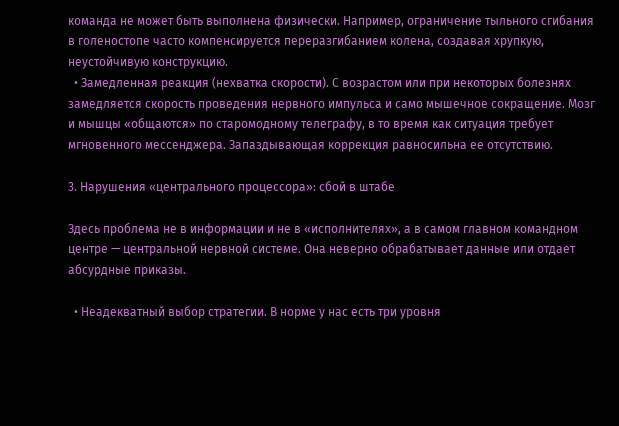команда не может быть выполнена физически. Например, ограничение тыльного сгибания в голеностопе часто компенсируется переразгибанием колена, создавая хрупкую, неустойчивую конструкцию.
  • Замедленная реакция (нехватка скорости). С возрастом или при некоторых болезнях замедляется скорость проведения нервного импульса и само мышечное сокращение. Мозг и мышцы «общаются» по старомодному телеграфу, в то время как ситуация требует мгновенного мессенджера. Запаздывающая коррекция равносильна ее отсутствию.

3. Нарушения «центрального процессора»: сбой в штабе

Здесь проблема не в информации и не в «исполнителях», а в самом главном командном центре — центральной нервной системе. Она неверно обрабатывает данные или отдает абсурдные приказы.

  • Неадекватный выбор стратегии. В норме у нас есть три уровня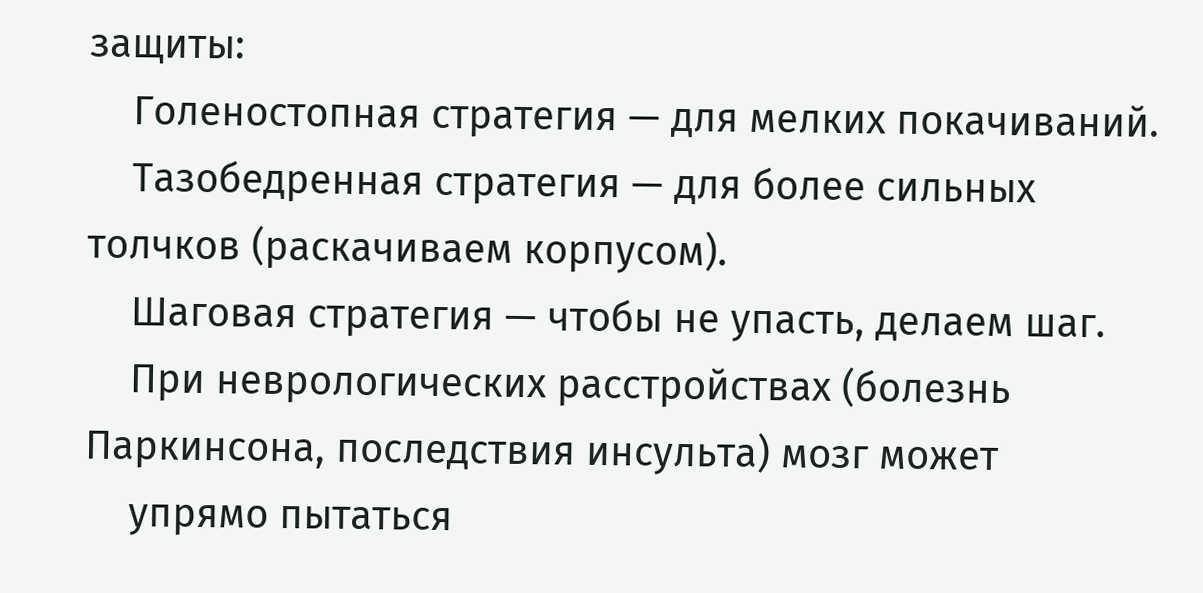защиты:
    Голеностопная стратегия — для мелких покачиваний.
    Тазобедренная стратегия — для более сильных толчков (раскачиваем корпусом).
    Шаговая стратегия — чтобы не упасть, делаем шаг.
    При неврологических расстройствах (болезнь Паркинсона, последствия инсульта) мозг может
    упрямо пытаться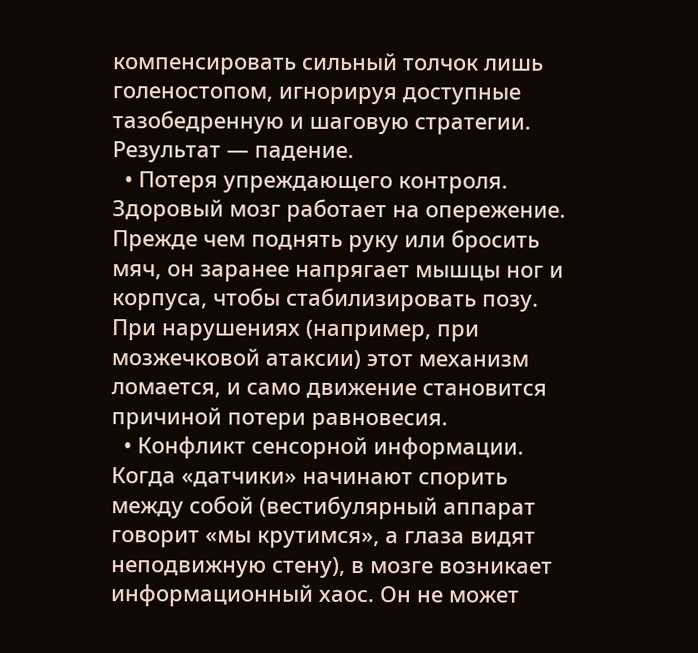компенсировать сильный толчок лишь голеностопом, игнорируя доступные тазобедренную и шаговую стратегии. Результат — падение.
  • Потеря упреждающего контроля. Здоровый мозг работает на опережение. Прежде чем поднять руку или бросить мяч, он заранее напрягает мышцы ног и корпуса, чтобы стабилизировать позу. При нарушениях (например, при мозжечковой атаксии) этот механизм ломается, и само движение становится причиной потери равновесия.
  • Конфликт сенсорной информации. Когда «датчики» начинают спорить между собой (вестибулярный аппарат говорит «мы крутимся», а глаза видят неподвижную стену), в мозге возникает информационный хаос. Он не может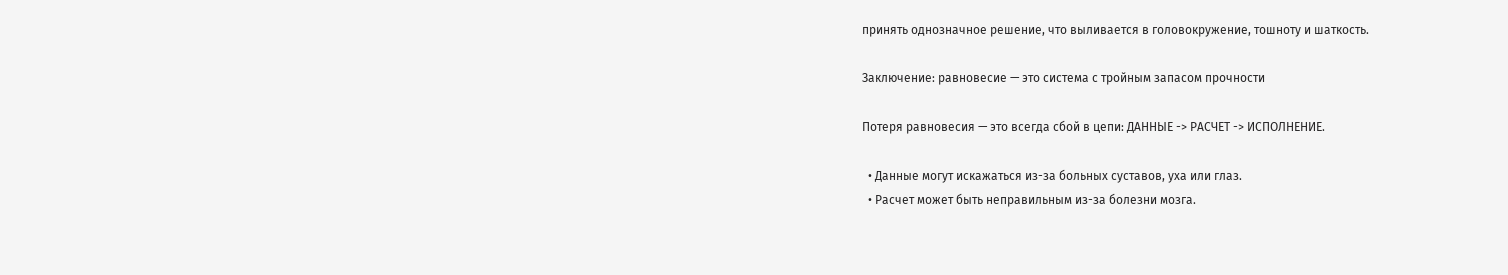принять однозначное решение, что выливается в головокружение, тошноту и шаткость.

Заключение: равновесие — это система с тройным запасом прочности

Потеря равновесия — это всегда сбой в цепи: ДАННЫЕ -> РАСЧЕТ -> ИСПОЛНЕНИЕ.

  • Данные могут искажаться из-за больных суставов, уха или глаз.
  • Расчет может быть неправильным из-за болезни мозга.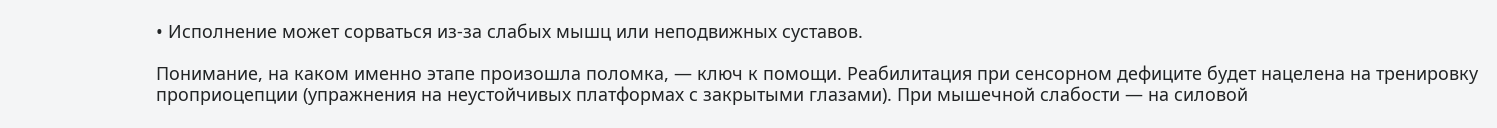• Исполнение может сорваться из-за слабых мышц или неподвижных суставов.

Понимание, на каком именно этапе произошла поломка, — ключ к помощи. Реабилитация при сенсорном дефиците будет нацелена на тренировку проприоцепции (упражнения на неустойчивых платформах с закрытыми глазами). При мышечной слабости — на силовой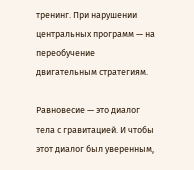тренинг. При нарушении центральных программ — на переобучение двигательным стратегиям.

Равновесие — это диалог тела с гравитацией. И чтобы этот диалог был уверенным,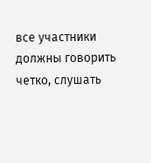все участники должны говорить четко, слушать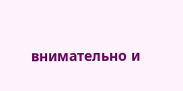внимательно и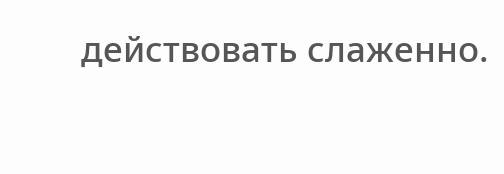действовать слаженно.